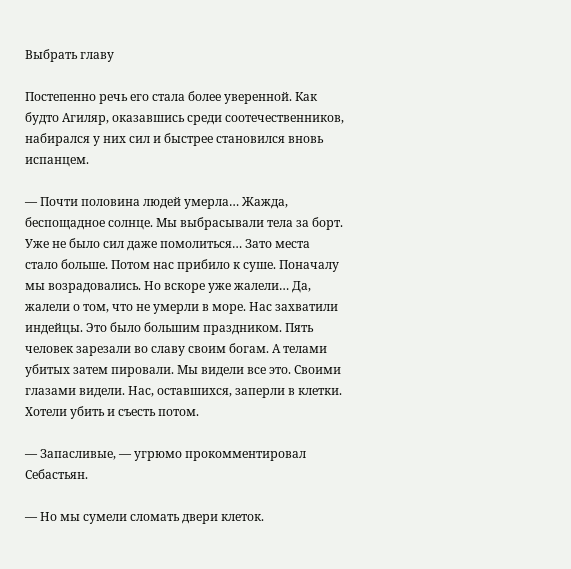Выбрать главу

Постепенно речь его стала более уверенной. Как будто Агиляр, оказавшись среди соотечественников, набирался у них сил и быстрее становился вновь испанцем.

— Почти половина людей умерла… Жажда, беспощадное солнце. Мы выбрасывали тела за борт. Уже не было сил даже помолиться… Зато места стало больше. Потом нас прибило к суше. Поначалу мы возрадовались. Но вскоре уже жалели… Да, жалели о том, что не умерли в море. Нас захватили индейцы. Это было большим праздником. Пять человек зарезали во славу своим богам. А телами убитых затем пировали. Мы видели все это. Своими глазами видели. Нас, оставшихся, заперли в клетки. Хотели убить и съесть потом.

— Запасливые, — угрюмо прокомментировал Себастьян.

— Но мы сумели сломать двери клеток.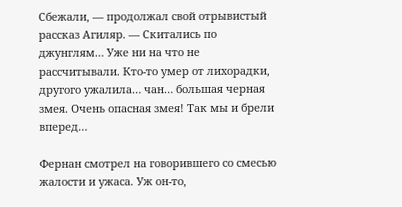Сбежали, — продолжал свой отрывистый рассказ Агиляр. — Скитались по джунглям… Уже ни на что не рассчитывали. Кто-то умер от лихорадки, другого ужалила… чан… большая черная змея. Очень опасная змея! Так мы и брели вперед…

Фернан смотрел на говорившего со смесью жалости и ужаса. Уж он-то,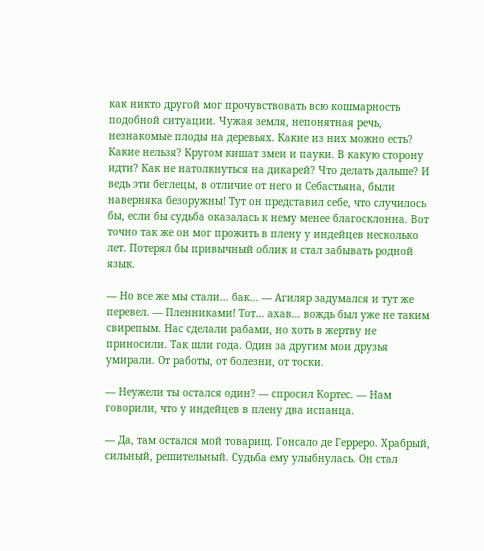как никто другой мог прочувствовать всю кошмарность подобной ситуации. Чужая земля, непонятная речь, незнакомые плоды на деревьях. Какие из них можно есть? Какие нельзя? Кругом кишат змеи и пауки. В какую сторону идти? Как не натолкнуться на дикарей? Что делать дальше? И ведь эти беглецы, в отличие от него и Себастьяна, были наверняка безоружны! Тут он представил себе, что случилось бы, если бы судьба оказалась к нему менее благосклонна. Вот точно так же он мог прожить в плену у индейцев несколько лет. Потерял бы привычный облик и стал забывать родной язык.

— Но все же мы стали… бак… — Агиляр задумался и тут же перевел. — Пленниками! Тот… ахав… вождь был уже не таким свирепым. Нас сделали рабами, но хоть в жертву не приносили. Так шли года. Один за другим мои друзья умирали. От работы, от болезни, от тоски.

— Неужели ты остался один? — спросил Кортес. — Нам говорили, что у индейцев в плену два испанца.

— Да, там остался мой товарищ. Гонсало де Герреро. Храбрый, сильный, решительный. Судьба ему улыбнулась. Он стал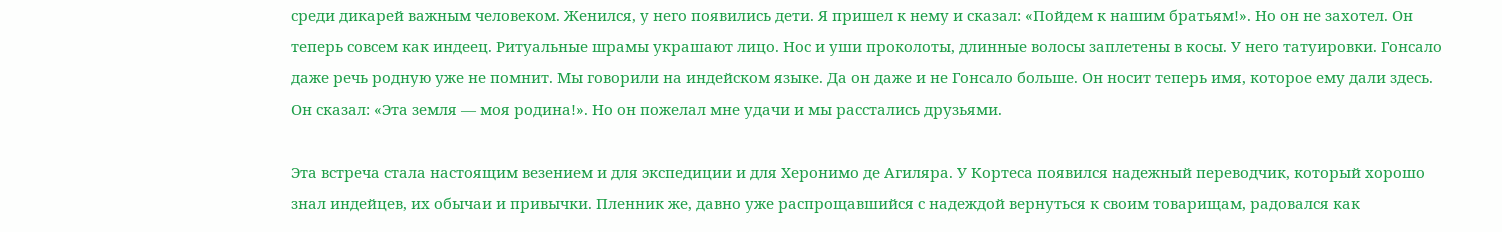среди дикарей важным человеком. Женился, у него появились дети. Я пришел к нему и сказал: «Пойдем к нашим братьям!». Но он не захотел. Он теперь совсем как индеец. Ритуальные шрамы украшают лицо. Нос и уши проколоты, длинные волосы заплетены в косы. У него татуировки. Гонсало даже речь родную уже не помнит. Мы говорили на индейском языке. Да он даже и не Гонсало больше. Он носит теперь имя, которое ему дали здесь. Он сказал: «Эта земля — моя родина!». Но он пожелал мне удачи и мы расстались друзьями.

Эта встреча стала настоящим везением и для экспедиции и для Херонимо де Агиляра. У Кортеса появился надежный переводчик, который хорошо знал индейцев, их обычаи и привычки. Пленник же, давно уже распрощавшийся с надеждой вернуться к своим товарищам, радовался как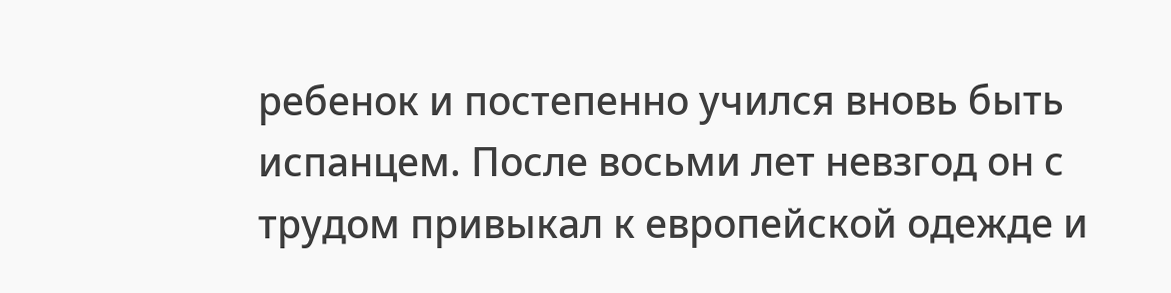ребенок и постепенно учился вновь быть испанцем. После восьми лет невзгод он с трудом привыкал к европейской одежде и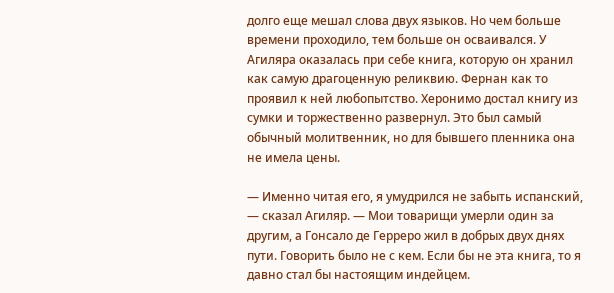долго еще мешал слова двух языков. Но чем больше времени проходило, тем больше он осваивался. У Агиляра оказалась при себе книга, которую он хранил как самую драгоценную реликвию. Фернан как то проявил к ней любопытство. Херонимо достал книгу из сумки и торжественно развернул. Это был самый обычный молитвенник, но для бывшего пленника она не имела цены.

— Именно читая его, я умудрился не забыть испанский, — сказал Агиляр. — Мои товарищи умерли один за другим, а Гонсало де Герреро жил в добрых двух днях пути. Говорить было не с кем. Если бы не эта книга, то я давно стал бы настоящим индейцем.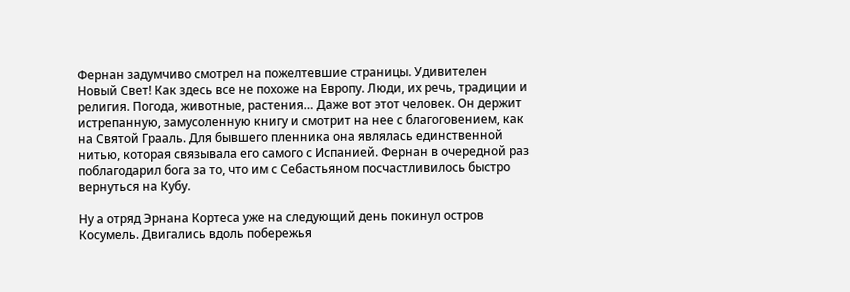Фернан задумчиво смотрел на пожелтевшие страницы. Удивителен Новый Свет! Как здесь все не похоже на Европу. Люди, их речь, традиции и религия. Погода, животные, растения… Даже вот этот человек. Он держит истрепанную, замусоленную книгу и смотрит на нее с благоговением, как на Святой Грааль. Для бывшего пленника она являлась единственной нитью, которая связывала его самого с Испанией. Фернан в очередной раз поблагодарил бога за то, что им с Себастьяном посчастливилось быстро вернуться на Кубу.

Ну а отряд Эрнана Кортеса уже на следующий день покинул остров Косумель. Двигались вдоль побережья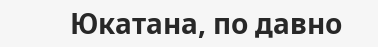Юкатана, по давно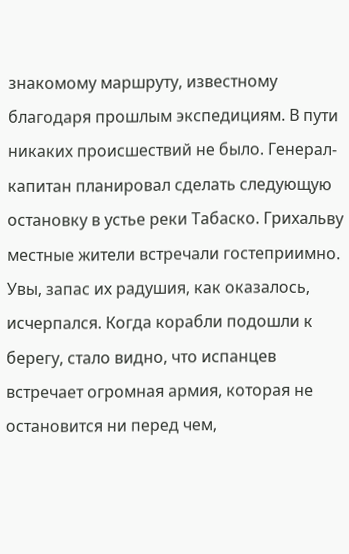знакомому маршруту, известному благодаря прошлым экспедициям. В пути никаких происшествий не было. Генерал-капитан планировал сделать следующую остановку в устье реки Табаско. Грихальву местные жители встречали гостеприимно. Увы, запас их радушия, как оказалось, исчерпался. Когда корабли подошли к берегу, стало видно, что испанцев встречает огромная армия, которая не остановится ни перед чем,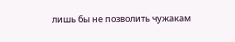лишь бы не позволить чужакам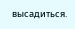высадиться.